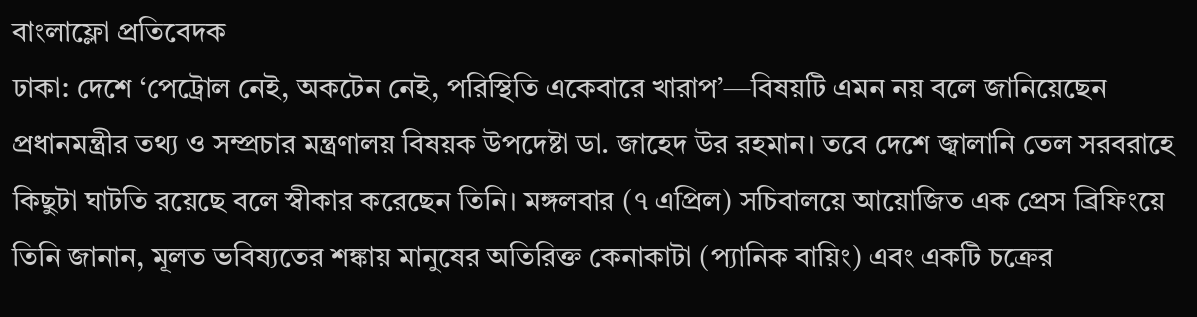বাংলাফ্লো প্রতিবেদক
ঢাকা: দেশে ‘পেট্রোল নেই, অকটেন নেই, পরিস্থিতি একেবারে খারাপ’—বিষয়টি এমন নয় বলে জানিয়েছেন প্রধানমন্ত্রীর তথ্য ও সম্প্রচার মন্ত্রণালয় বিষয়ক উপদেষ্টা ডা. জাহেদ উর রহমান। তবে দেশে জ্বালানি তেল সরবরাহে কিছুটা ঘাটতি রয়েছে বলে স্বীকার করেছেন তিনি। মঙ্গলবার (৭ এপ্রিল) সচিবালয়ে আয়োজিত এক প্রেস ব্রিফিংয়ে তিনি জানান, মূলত ভবিষ্যতের শঙ্কায় মানুষের অতিরিক্ত কেনাকাটা (প্যানিক বায়িং) এবং একটি চক্রের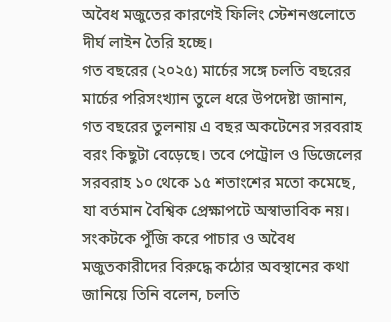অবৈধ মজুতের কারণেই ফিলিং স্টেশনগুলোতে দীর্ঘ লাইন তৈরি হচ্ছে।
গত বছরের (২০২৫) মার্চের সঙ্গে চলতি বছরের মার্চের পরিসংখ্যান তুলে ধরে উপদেষ্টা জানান, গত বছরের তুলনায় এ বছর অকটেনের সরবরাহ বরং কিছুটা বেড়েছে। তবে পেট্রোল ও ডিজেলের সরবরাহ ১০ থেকে ১৫ শতাংশের মতো কমেছে, যা বর্তমান বৈশ্বিক প্রেক্ষাপটে অস্বাভাবিক নয়। সংকটকে পুঁজি করে পাচার ও অবৈধ মজুতকারীদের বিরুদ্ধে কঠোর অবস্থানের কথা জানিয়ে তিনি বলেন, চলতি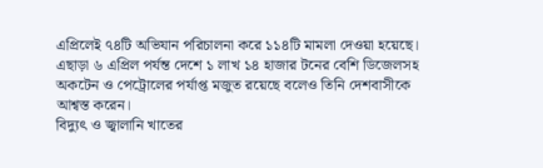এপ্রিলেই ৭৪টি অভিযান পরিচালনা করে ১১৪টি মামলা দেওয়া হয়েছে। এছাড়া ৬ এপ্রিল পর্যন্ত দেশে ১ লাখ ১৪ হাজার টনের বেশি ডিজেলসহ অকটেন ও পেট্রোলের পর্যাপ্ত মজুত রয়েছে বলেও তিনি দেশবাসীকে আশ্বস্ত করেন।
বিদ্যুৎ ও জ্বালানি খাতের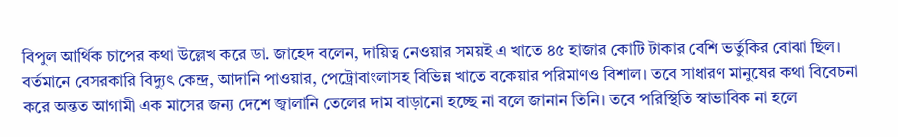বিপুল আর্থিক চাপের কথা উল্লেখ করে ডা. জাহেদ বলেন, দায়িত্ব নেওয়ার সময়ই এ খাতে ৪৫ হাজার কোটি টাকার বেশি ভর্তুকির বোঝা ছিল। বর্তমানে বেসরকারি বিদ্যুৎ কেন্দ্র, আদানি পাওয়ার, পেট্রোবাংলাসহ বিভিন্ন খাতে বকেয়ার পরিমাণও বিশাল। তবে সাধারণ মানুষের কথা বিবেচনা করে অন্তত আগামী এক মাসের জন্য দেশে জ্বালানি তেলের দাম বাড়ানো হচ্ছে না বলে জানান তিনি। তবে পরিস্থিতি স্বাভাবিক না হলে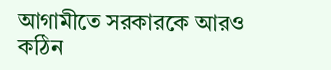আগামীতে সরকারকে আরও কঠিন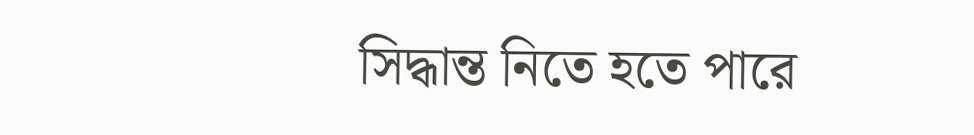সিদ্ধান্ত নিতে হতে পারে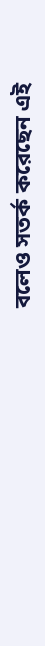বলেও সতর্ক করেছেন এই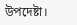উপদেষ্টা।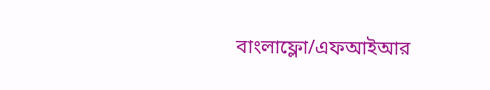বাংলাফ্লো/এফআইআর